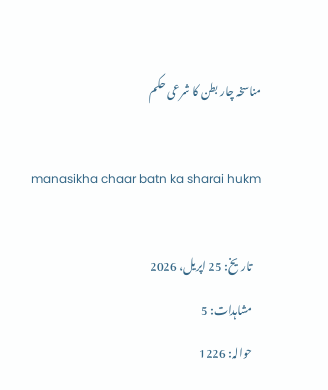مناسخہ چار بطن کا شرعی حکم

    manasikha chaar batn ka sharai hukm

    تاریخ: 25 اپریل، 2026
    مشاہدات: 5
    حوالہ: 1226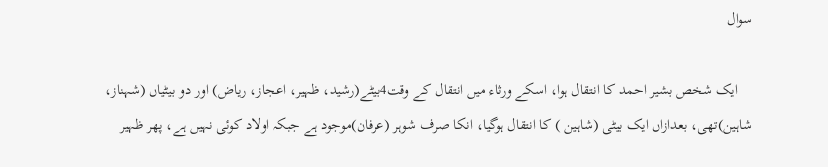سوال

    ایک شخص بشیر احمد کا انتقال ہوا، اسکے ورثاء میں انتقال کے وقت4بیٹے(رشید، ظہیر، اعجاز، ریاض) اور دو بیٹیاں (شہناز، شاہین)تھی، بعدازاں ایک بیٹی (شاہین ) کا انتقال ہوگیا، انکا صرف شوہر (عرفان)موجود ہے جبکہ اولاد کوئی نہیں ہے، پھر ظہیر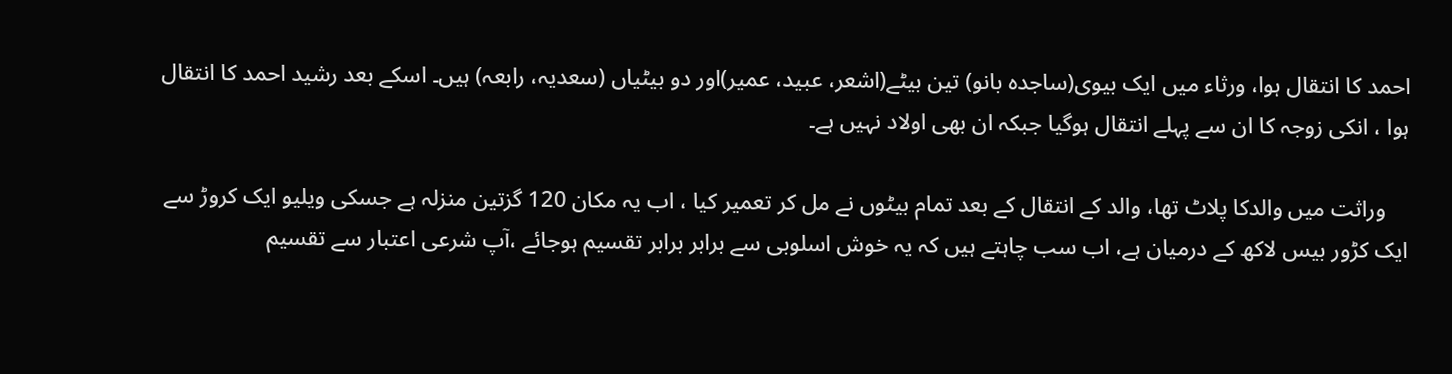احمد کا انتقال ہوا، ورثاء میں ایک بیوی(ساجدہ بانو) تین بیٹے(اشعر، عبید، عمیر)اور دو بیٹیاں (سعدیہ، رابعہ) ہیں۔ اسکے بعد رشید احمد کا انتقال ہوا ، انکی زوجہ کا ان سے پہلے انتقال ہوگیا جبکہ ان بھی اولاد نہیں ہے۔

    وراثت میں والدکا پلاٹ تھا، والد کے انتقال کے بعد تمام بیٹوں نے مل کر تعمیر کیا ، اب یہ مکان 120 گزتین منزلہ ہے جسکی ویلیو ایک کروڑ سے ایک کڑور بیس لاکھ کے درمیان ہے، اب سب چاہتے ہیں کہ یہ خوش اسلوبی سے برابر برابر تقسیم ہوجائے ،آپ شرعی اعتبار سے تقسیم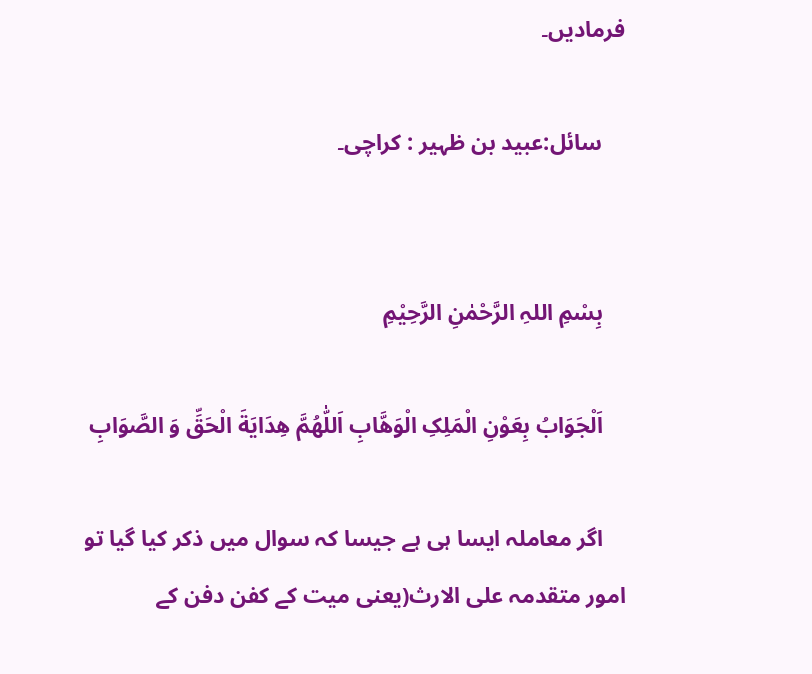فرمادیں۔

    سائل:عبید بن ظہیر : کراچی۔


    بِسْمِ اللہِ الرَّحْمٰنِ الرَّحِيْمِ

    اَلْجَوَابُ بِعَوْنِ الْمَلِکِ الْوَھَّابِ اَللّٰھُمَّ ھِدَايَةَ الْحَقِّ وَ الصَّوَابِ

    اگر معاملہ ایسا ہی ہے جیسا کہ سوال میں ذکر کیا گیا تو امور متقدمہ علی الارث(یعنی میت کے کفن دفن کے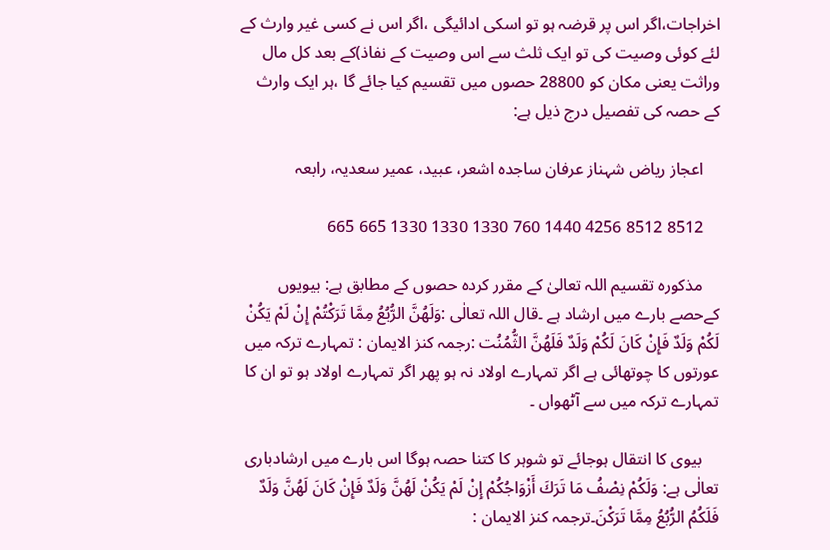اخراجات،اگر اس پر قرضہ ہو تو اسکی ادائیگی ،اگر اس نے کسی غیر وارث کے لئے کوئی وصیت کی تو ایک ثلث سے اس وصیت کے نفاذ)کے بعد کل مال وراثت یعنی مکان کو 28800 حصوں میں تقسیم کیا جائے گا ،ہر ایک وارث کے حصہ کی تفصیل درج ذیل ہے:

    اعجاز ریاض شہناز عرفان ساجدہ اشعر، عبید، عمیر سعدیہ، رابعہ

    8512 8512 4256 1440 760 1330 1330 1330 665 665

    مذکورہ تقسیم اللہ تعالیٰ کے مقرر کردہ حصوں کے مطابق ہے: بیویوں کےحصے بارے میں ارشاد ہے ۔قال اللہ تعالٰی :وَلَهُنَّ الرُّبُعُ مِمَّا تَرَكْتُمْ إِنْ لَمْ يَكُنْ لَكُمْ وَلَدٌ فَإِنْ كَانَ لَكُمْ وَلَدٌ فَلَهُنَّ الثُّمُنُت :رجمہ کنز الایمان : تمہارے ترکہ میں عورتوں کا چوتھائی ہے اگر تمہارے اولاد نہ ہو پھر اگر تمہارے اولاد ہو تو ان کا تمہارے ترکہ میں سے آٹھواں ۔

    بیوی کا انتقال ہوجائے تو شوہر کا کتنا حصہ ہوگا اس بارے میں ارشادباری تعالٰی ہے: وَلَكُمْ نِصْفُ مَا تَرَكَ أَزْوَاجُكُمْ إِنْ لَمْ يَكُنْ لَهُنَّ وَلَدٌ فَإِنْ كَانَ لَهُنَّ وَلَدٌ فَلَكُمُ الرُّبُعُ مِمَّا تَرَكْنَ۔ترجمہ کنز الایمان :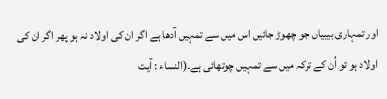اور تمہاری بیبیاں جو چھوڑ جائیں اس میں سے تمہیں آدھا ہے اگر ان کی اولاد نہ ہو پھر اگر ان کی اولاد ہو تو اُن کے ترکہ میں سے تمہیں چوتھائی ہے۔(النساء : آیت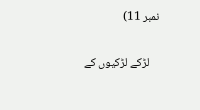نمبر 11)

    لڑکے لڑکیوں کے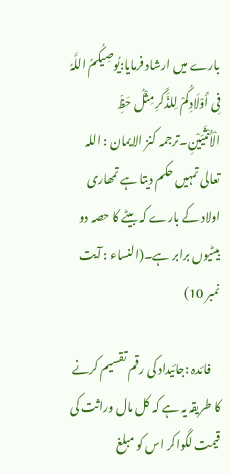بارے میں ارشاد فرمایا:یُوصِیکُمُ اللَّہُ فِی أَوْلَادِکُمْ لِلذَّکَرِ مِثْلُ حَظِّ الْأُنْثَیَیْنِ۔ترجمہ کنز الایمان : اللہ تعالی تمہیں حکم دیتا ہے تمھاری اولاد کے بارے کہ بیٹے کا حصہ دو بیٹیوں برابر ہے۔(النساء : آیت نمبر 10)

    فائدہ :جائیداد کی رقم تقسیم کرنے کا طریقہ یہ ہے کہ کل مال وراثت کی قیمت لگواکر اس کو مبلغ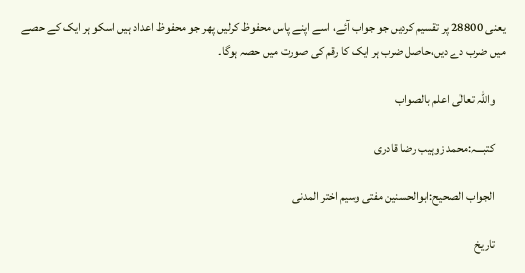یعنی 28800 پر تقسیم کردیں جو جواب آئے، اسے اپنے پاس محفوظ کرلیں پھر جو محفوظ اعداد ہیں اسکو ہر ایک کے حصے میں ضرب دے دیں،حاصل ضرب ہر ایک کا رقم کی صورت میں حصہ ہوگا۔

    واللہ تعالٰی اعلم بالصواب

    کتبـــہ:محمد زوہیب رضا قادری

    الجواب الصحیح:ابوالحسنین مفتی وسیم اختر المدنی

    تاریخ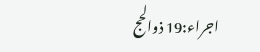اجراء:19 ذوالحج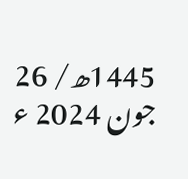1445ھ/ 26 جون 2024 ء